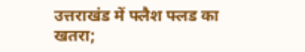उत्तराखंड में फ्लैश फ्लड का खतरा;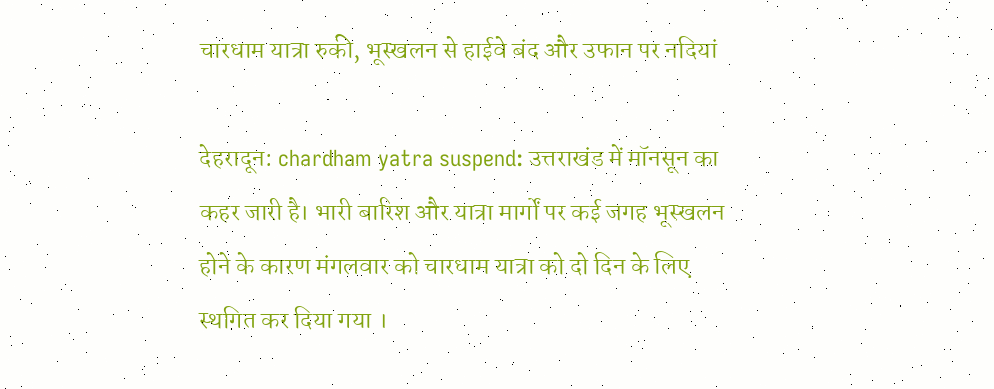चारधाम यात्रा रुकी, भूस्खलन से हाईवे बंद और उफान पर नदियां

देहरादून: chardham yatra suspend: उत्तराखंड में मॉनसून का कहर जारी है। भारी बारिश और यात्रा मार्गों पर कई जगह भूस्खलन होने के कारण मंगलवार को चारधाम यात्रा को दो दिन के लिए स्थगित कर दिया गया ।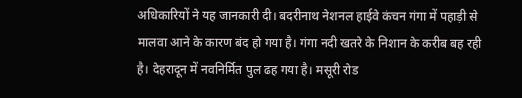अधिकारियों ने यह जानकारी दी। बदरीनाथ नेशनल हाईवे कंचन गंगा में पहाड़ी से मालवा आने के कारण बंद हो गया है। गंगा नदी खतरे के निशान के करीब बह रही है। देहरादून में नवनिर्मित पुल ढह गया है। मसूरी रोड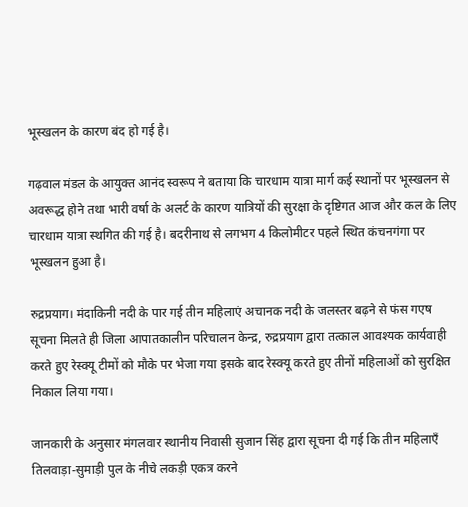भूस्खलन के कारण बंद हो गई है।

गढ़वाल मंडल के आयुक्त आनंद स्वरूप ने बताया कि चारधाम यात्रा मार्ग कई स्थानों पर भूस्खलन से अवरूद्ध होने तथा भारी वर्षा के अलर्ट के कारण यात्रियों की सुरक्षा के दृष्टिगत आज और कल के लिए चारधाम यात्रा स्थगित की गई है। बदरीनाथ से लगभग 4 किलोमीटर पहले स्थित कंचनगंगा पर भूस्खलन हुआ है।

रुद्रप्रयाग। मंदाकिनी नदी के पार गई तीन महिलाएं अचानक नदी के जलस्तर बढ़ने से फंस गएष सूचना मिलते ही जिला आपातकालीन परिचालन केन्द्र, रुद्रप्रयाग द्वारा तत्काल आवश्यक कार्यवाही करते हुए रेस्क्यू टीमों को मौके पर भेजा गया इसके बाद रेस्क्यू करते हुए तीनों महिलाओं को सुरक्षित निकाल लिया गया।

जानकारी के अनुसार मंगलवार स्थानीय निवासी सुजान सिंह द्वारा सूचना दी गई कि तीन महिलाएँ तिलवाड़ा-सुमाड़ी पुल के नीचे लकड़ी एकत्र करने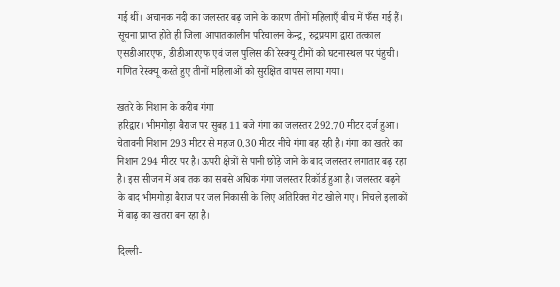गई थीं। अचानक नदी का जलस्तर बढ़ जाने के कारण तीनों महिलाएँ बीच में फँस गई हैं। सूचना प्राप्त होते ही जिला आपातकालीन परिचालन केन्द्र, रुद्रप्रयाग द्वारा तत्काल एसडीआरएफ, डीडीआरएफ एवं जल पुलिस की रेस्क्यू टीमों को घटनास्थल पर पंहुची। गणित रेस्क्यू करते हुए तीनों महिलाओं को सुरक्षित वापस लाया गया।

खतरे के निशान के करीब गंगा
हरिद्वार। भीमगोड़ा बैराज पर सुबह 11 बजे गंगा का जलस्तर 292.70 मीटर दर्ज हुआ। चेतावनी निशान 293 मीटर से महज 0.30 मीटर नीचे गंगा बह रही है। गंगा का खतरे का निशान 294 मीटर पर है। ऊपरी क्षेत्रों से पानी छोड़े जाने के बाद जलस्तर लगातार बढ़ रहा है। इस सीजन में अब तक का सबसे अधिक गंगा जलस्तर रिकॉर्ड हुआ है। जलस्तर बढ़ने के बाद भीमगोड़ा बैराज पर जल निकासी के लिए अतिरिक्त गेट खोले गए। निचले इलाकों में बाढ़ का खतरा बन रहा है।

दिल्ली-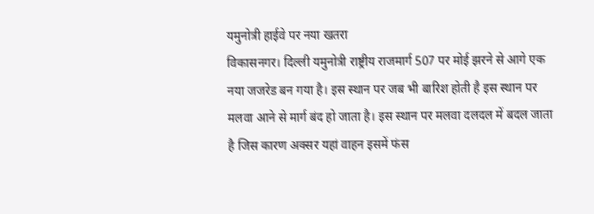यमुनोत्री हाईवे पर नया खतरा
विकासनगर। दिल्ली यमुनोत्री राष्ट्रीय राजमार्ग 507 पर मोई झरने से आगे एक नया जजरेड बन गया है। इस स्थान पर जब भी बारिश होती है इस स्थान पर मलवा आने से मार्ग बंद हो जाता है। इस स्थान पर मलवा दलदल में बदल जाता है जिस कारण अक्सर यहां वाहन इसमें फंस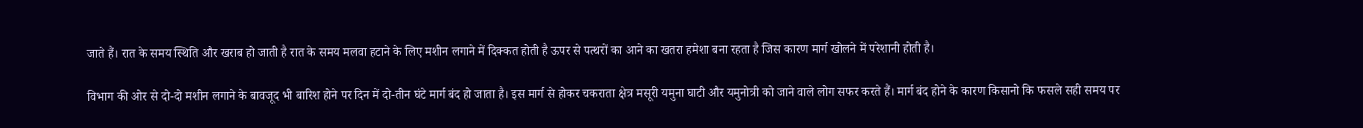जाते हैं। रात के समय स्थिति और खराब हो जाती है रात के समय मलवा हटाने के लिए मशीन लगाने में दिक्कत होती है ऊपर से पत्थरों का आने का खतरा हमेशा बना रहता है जिस कारण मार्ग खोलने में परेशानी होती है।

विभाग की ओर से दो-दो मशीन लगाने के बावजूद भी बारिश होने पर दिन में दो-तीन घंटे मार्ग बंद हो जाता है। इस मार्ग से होकर चकराता क्षेत्र मसूरी यमुना घाटी और यमुनोत्री को जाने वाले लोग सफर करते हैं। मार्ग बंद होने के कारण किसानो कि फसले सही समय पर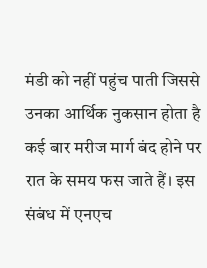मंडी को नहीं पहुंच पाती जिससे उनका आर्थिक नुकसान होता है कई बार मरीज मार्ग बंद होने पर रात के समय फस जाते हैं। इस संबंध में एनएच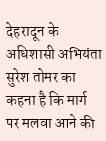देहरादून के अधिशासी अभियंता सुरेश तोमर का कहना है कि मार्ग पर मलवा आने की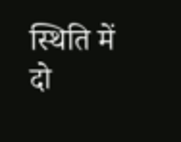स्थिति में दो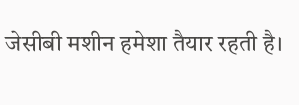जेसीबी मशीन हमेशा तैयार रहती है।